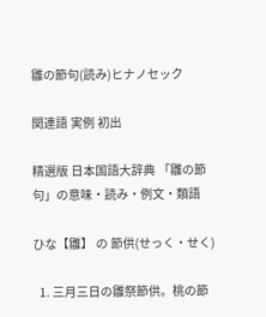雛の節句(読み)ヒナノセック

関連語 実例 初出

精選版 日本国語大辞典 「雛の節句」の意味・読み・例文・類語

ひな【雛】 の 節供(せっく・せく)

  1. 三月三日の雛祭節供。桃の節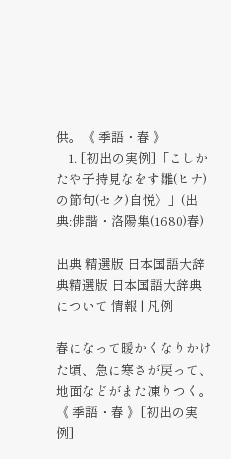供。《 季語・春 》
    1. [初出の実例]「こしかたや子持見なをす雛(ヒナ)の節句(セク)自悦〉」(出典:俳諧・洛陽集(1680)春)

出典 精選版 日本国語大辞典精選版 日本国語大辞典について 情報 | 凡例

春になって暖かくなりかけた頃、急に寒さが戻って、地面などがまた凍りつく。《 季語・春 》[初出の実例]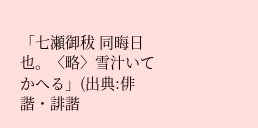「七瀬御秡 同晦日也。〈略〉雪汁いてかへる」(出典:俳諧・誹諧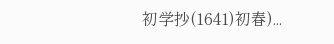初学抄(1641)初春)...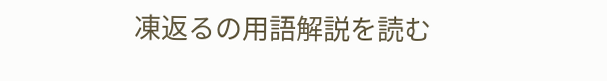凍返るの用語解説を読む